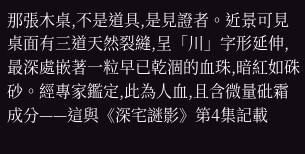那張木桌,不是道具,是見證者。近景可見桌面有三道天然裂縫,呈「川」字形延伸,最深處嵌著一粒早已乾涸的血珠,暗紅如硃砂。經專家鑑定,此為人血,且含微量砒霜成分——這與《深宅謎影》第4集記載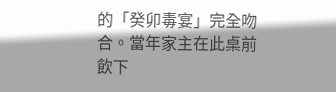的「癸卯毒宴」完全吻合。當年家主在此桌前飲下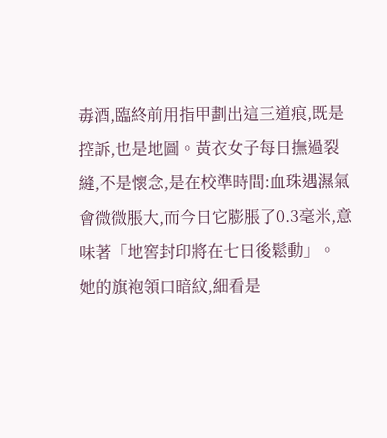毒酒,臨終前用指甲劃出這三道痕,既是控訴,也是地圖。黃衣女子每日撫過裂縫,不是懷念,是在校準時間:血珠遇濕氣會微微脹大,而今日它膨脹了0.3毫米,意味著「地窖封印將在七日後鬆動」。 她的旗袍領口暗紋,細看是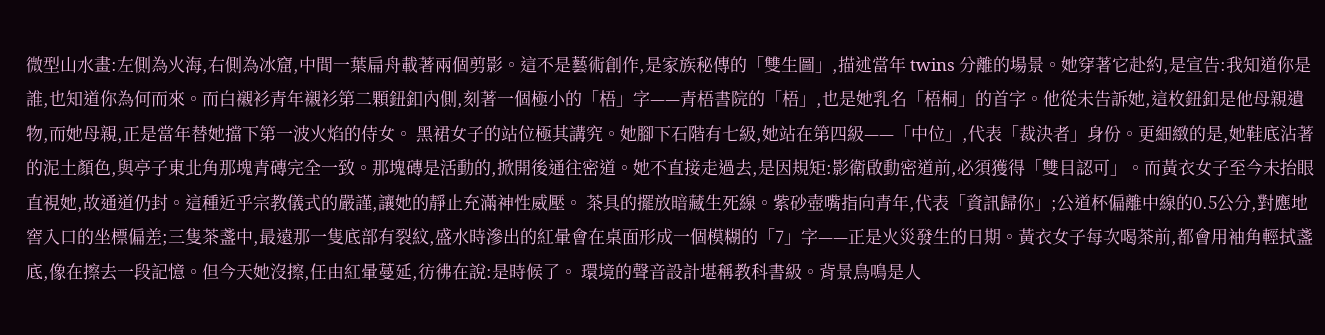微型山水畫:左側為火海,右側為冰窟,中間一葉扁舟載著兩個剪影。這不是藝術創作,是家族秘傳的「雙生圖」,描述當年 twins 分離的場景。她穿著它赴約,是宣告:我知道你是誰,也知道你為何而來。而白襯衫青年襯衫第二顆鈕釦內側,刻著一個極小的「梧」字——青梧書院的「梧」,也是她乳名「梧桐」的首字。他從未告訴她,這枚鈕釦是他母親遺物,而她母親,正是當年替她擋下第一波火焰的侍女。 黑裙女子的站位極其講究。她腳下石階有七級,她站在第四級——「中位」,代表「裁決者」身份。更細緻的是,她鞋底沾著的泥土顏色,與亭子東北角那塊青磚完全一致。那塊磚是活動的,掀開後通往密道。她不直接走過去,是因規矩:影衛啟動密道前,必須獲得「雙目認可」。而黃衣女子至今未抬眼直視她,故通道仍封。這種近乎宗教儀式的嚴謹,讓她的靜止充滿神性威壓。 茶具的擺放暗藏生死線。紫砂壺嘴指向青年,代表「資訊歸你」;公道杯偏離中線的0.5公分,對應地窖入口的坐標偏差;三隻茶盞中,最遠那一隻底部有裂紋,盛水時滲出的紅暈會在桌面形成一個模糊的「7」字——正是火災發生的日期。黃衣女子每次喝茶前,都會用袖角輕拭盞底,像在擦去一段記憶。但今天她沒擦,任由紅暈蔓延,彷彿在說:是時候了。 環境的聲音設計堪稱教科書級。背景鳥鳴是人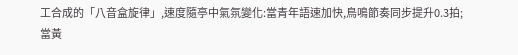工合成的「八音盒旋律」,速度隨亭中氣氛變化:當青年語速加快,鳥鳴節奏同步提升0.3拍;當黃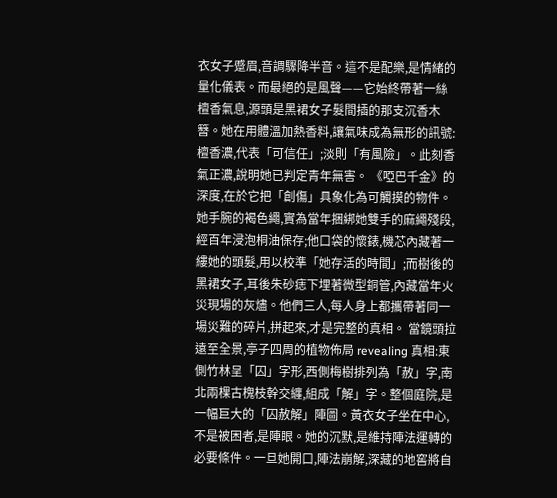衣女子蹙眉,音調驟降半音。這不是配樂,是情緒的量化儀表。而最絕的是風聲——它始終帶著一絲檀香氣息,源頭是黑裙女子髮間插的那支沉香木簪。她在用體溫加熱香料,讓氣味成為無形的訊號:檀香濃,代表「可信任」;淡則「有風險」。此刻香氣正濃,說明她已判定青年無害。 《啞巴千金》的深度,在於它把「創傷」具象化為可觸摸的物件。她手腕的褐色繩,實為當年捆綁她雙手的麻繩殘段,經百年浸泡桐油保存;他口袋的懷錶,機芯內藏著一縷她的頭髮,用以校準「她存活的時間」;而樹後的黑裙女子,耳後朱砂痣下埋著微型銅管,內藏當年火災現場的灰燼。他們三人,每人身上都攜帶著同一場災難的碎片,拼起來,才是完整的真相。 當鏡頭拉遠至全景,亭子四周的植物佈局 revealing 真相:東側竹林呈「囚」字形,西側梅樹排列為「赦」字,南北兩棵古槐枝幹交纏,組成「解」字。整個庭院,是一幅巨大的「囚赦解」陣圖。黃衣女子坐在中心,不是被困者,是陣眼。她的沉默,是維持陣法運轉的必要條件。一旦她開口,陣法崩解,深藏的地窖將自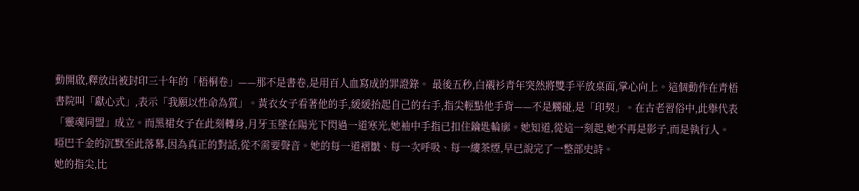動開啟,釋放出被封印三十年的「梧桐卷」——那不是書卷,是用百人血寫成的罪證錄。 最後五秒,白襯衫青年突然將雙手平放桌面,掌心向上。這個動作在青梧書院叫「獻心式」,表示「我願以性命為質」。黃衣女子看著他的手,緩緩抬起自己的右手,指尖輕點他手背——不是觸碰,是「印契」。在古老習俗中,此舉代表「靈魂同盟」成立。而黑裙女子在此刻轉身,月牙玉墜在陽光下閃過一道寒光,她袖中手指已扣住鑰匙輪廓。她知道,從這一刻起,她不再是影子,而是執行人。啞巴千金的沉默至此落幕,因為真正的對話,從不需要聲音。她的每一道褶皺、每一次呼吸、每一縷茶煙,早已說完了一整部史詩。
她的指尖,比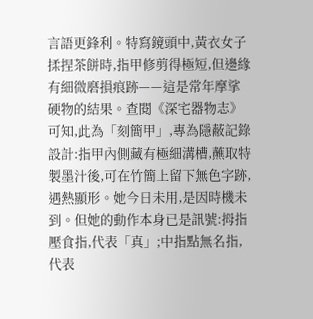言語更鋒利。特寫鏡頭中,黃衣女子揉捏茶餅時,指甲修剪得極短,但邊緣有細微磨損痕跡——這是常年摩挲硬物的結果。查閱《深宅器物志》可知,此為「刻簡甲」,專為隱蔽記錄設計:指甲內側藏有極細溝槽,蘸取特製墨汁後,可在竹簡上留下無色字跡,遇熱顯形。她今日未用,是因時機未到。但她的動作本身已是訊號:拇指壓食指,代表「真」;中指點無名指,代表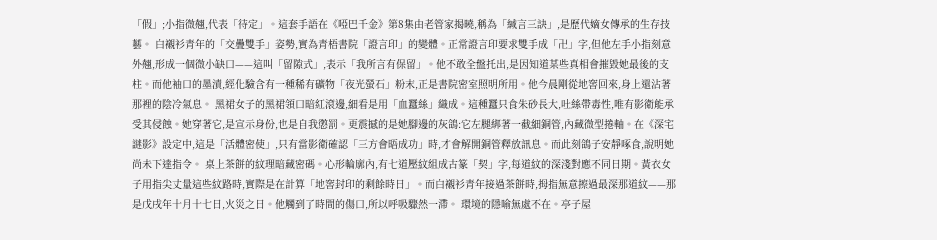「假」;小指微翹,代表「待定」。這套手語在《啞巴千金》第8集由老管家揭曉,稱為「緘言三訣」,是歷代嫡女傳承的生存技藝。 白襯衫青年的「交疊雙手」姿勢,實為青梧書院「證言印」的變體。正常證言印要求雙手成「卍」字,但他左手小指刻意外翹,形成一個微小缺口——這叫「留隙式」,表示「我所言有保留」。他不敢全盤托出,是因知道某些真相會摧毀她最後的支柱。而他袖口的墨漬,經化驗含有一種稀有礦物「夜光螢石」粉末,正是書院密室照明所用。他今晨剛從地窖回來,身上還沾著那裡的陰冷氣息。 黑裙女子的黑裙領口暗紅滾邊,細看是用「血蠶絲」織成。這種蠶只食朱砂長大,吐絲帶毒性,唯有影衛能承受其侵蝕。她穿著它,是宣示身份,也是自我懲罰。更震撼的是她腳邊的灰鴿:它左腿綁著一截細銅管,內藏微型捲軸。在《深宅謎影》設定中,這是「活體密使」,只有當影衛確認「三方會晤成功」時,才會解開銅管釋放訊息。而此刻鴿子安靜啄食,說明她尚未下達指令。 桌上茶餅的紋理暗藏密碼。心形輪廓內,有七道壓紋組成古篆「契」字,每道紋的深淺對應不同日期。黃衣女子用指尖丈量這些紋路時,實際是在計算「地窖封印的剩餘時日」。而白襯衫青年接過茶餅時,拇指無意擦過最深那道紋——那是戊戌年十月十七日,火災之日。他觸到了時間的傷口,所以呼吸驟然一滯。 環境的隱喻無處不在。亭子屋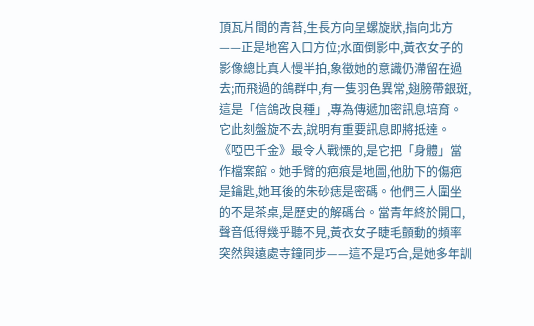頂瓦片間的青苔,生長方向呈螺旋狀,指向北方——正是地窖入口方位;水面倒影中,黃衣女子的影像總比真人慢半拍,象徵她的意識仍滯留在過去;而飛過的鴿群中,有一隻羽色異常,翅膀帶銀斑,這是「信鴿改良種」,專為傳遞加密訊息培育。它此刻盤旋不去,說明有重要訊息即將抵達。 《啞巴千金》最令人戰慄的,是它把「身體」當作檔案館。她手臂的疤痕是地圖,他肋下的傷疤是鑰匙,她耳後的朱砂痣是密碼。他們三人圍坐的不是茶桌,是歷史的解碼台。當青年終於開口,聲音低得幾乎聽不見,黃衣女子睫毛顫動的頻率突然與遠處寺鐘同步——這不是巧合,是她多年訓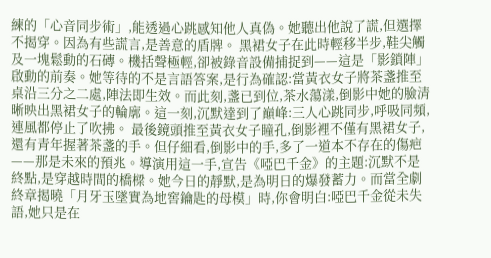練的「心音同步術」,能透過心跳感知他人真偽。她聽出他說了謊,但選擇不揭穿。因為有些謊言,是善意的盾牌。 黑裙女子在此時輕移半步,鞋尖觸及一塊鬆動的石磚。機括聲極輕,卻被錄音設備捕捉到——這是「影鎖陣」啟動的前奏。她等待的不是言語答案,是行為確認:當黃衣女子將茶盞推至桌沿三分之二處,陣法即生效。而此刻,盞已到位,茶水蕩漾,倒影中她的臉清晰映出黑裙女子的輪廓。這一刻,沉默達到了巔峰:三人心跳同步,呼吸同頻,連風都停止了吹拂。 最後鏡頭推至黃衣女子瞳孔,倒影裡不僅有黑裙女子,還有青年握著茶盞的手。但仔細看,倒影中的手,多了一道本不存在的傷疤——那是未來的預兆。導演用這一手,宣告《啞巴千金》的主題:沉默不是終點,是穿越時間的橋樑。她今日的靜默,是為明日的爆發蓄力。而當全劇終章揭曉「月牙玉墜實為地窖鑰匙的母模」時,你會明白:啞巴千金從未失語,她只是在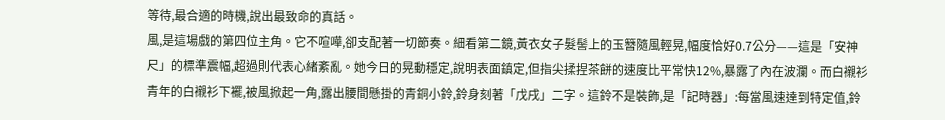等待,最合適的時機,說出最致命的真話。
風,是這場戲的第四位主角。它不喧嘩,卻支配著一切節奏。細看第二鏡,黃衣女子髮髻上的玉簪隨風輕晃,幅度恰好0.7公分——這是「安神尺」的標準震幅,超過則代表心緒紊亂。她今日的晃動穩定,說明表面鎮定,但指尖揉捏茶餅的速度比平常快12%,暴露了內在波瀾。而白襯衫青年的白襯衫下襬,被風掀起一角,露出腰間懸掛的青銅小鈴,鈴身刻著「戊戌」二字。這鈴不是裝飾,是「記時器」:每當風速達到特定值,鈴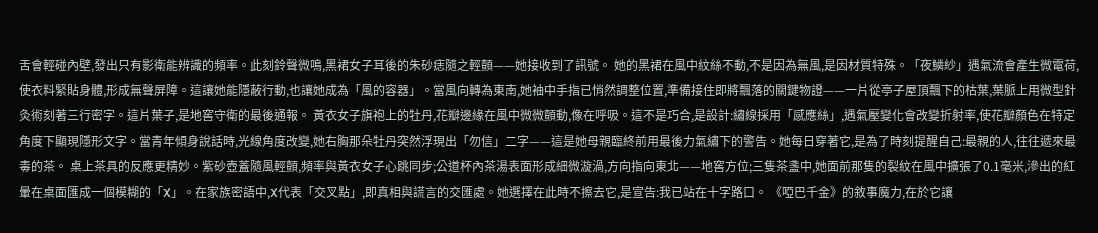舌會輕碰內壁,發出只有影衛能辨識的頻率。此刻鈴聲微鳴,黑裙女子耳後的朱砂痣隨之輕顫——她接收到了訊號。 她的黑裙在風中紋絲不動,不是因為無風,是因材質特殊。「夜鱗紗」遇氣流會產生微電荷,使衣料緊貼身體,形成無聲屏障。這讓她能隱蔽行動,也讓她成為「風的容器」。當風向轉為東南,她袖中手指已悄然調整位置,準備接住即將飄落的關鍵物證——一片從亭子屋頂飄下的枯葉,葉脈上用微型針灸術刻著三行密字。這片葉子,是地窖守衛的最後通報。 黃衣女子旗袍上的牡丹,花瓣邊緣在風中微微顫動,像在呼吸。這不是巧合,是設計:繡線採用「感應絲」,遇氣壓變化會改變折射率,使花瓣顏色在特定角度下顯現隱形文字。當青年傾身說話時,光線角度改變,她右胸那朵牡丹突然浮現出「勿信」二字——這是她母親臨終前用最後力氣繡下的警告。她每日穿著它,是為了時刻提醒自己:最親的人,往往遞來最毒的茶。 桌上茶具的反應更精妙。紫砂壺蓋隨風輕顫,頻率與黃衣女子心跳同步;公道杯內茶湯表面形成細微漩渦,方向指向東北——地窖方位;三隻茶盞中,她面前那隻的裂紋在風中擴張了0.1毫米,滲出的紅暈在桌面匯成一個模糊的「X」。在家族密語中,X代表「交叉點」,即真相與謊言的交匯處。她選擇在此時不擦去它,是宣告:我已站在十字路口。 《啞巴千金》的敘事魔力,在於它讓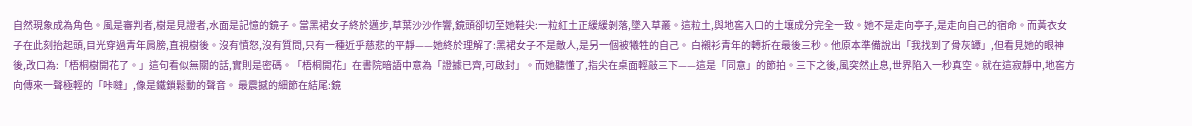自然現象成為角色。風是審判者,樹是見證者,水面是記憶的鏡子。當黑裙女子終於邁步,草葉沙沙作響,鏡頭卻切至她鞋尖:一粒紅土正緩緩剝落,墜入草叢。這粒土,與地窖入口的土壤成分完全一致。她不是走向亭子,是走向自己的宿命。而黃衣女子在此刻抬起頭,目光穿過青年肩膀,直視樹後。沒有憤怒,沒有質問,只有一種近乎慈悲的平靜——她終於理解了:黑裙女子不是敵人,是另一個被犧牲的自己。 白襯衫青年的轉折在最後三秒。他原本準備說出「我找到了骨灰罈」,但看見她的眼神後,改口為:「梧桐樹開花了。」這句看似無關的話,實則是密碼。「梧桐開花」在書院暗語中意為「證據已齊,可啟封」。而她聽懂了,指尖在桌面輕敲三下——這是「同意」的節拍。三下之後,風突然止息,世界陷入一秒真空。就在這寂靜中,地窖方向傳來一聲極輕的「咔噠」,像是鐵鎖鬆動的聲音。 最震撼的細節在結尾:鏡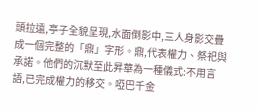頭拉遠,亭子全貌呈現,水面倒影中,三人身影交疊成一個完整的「鼎」字形。鼎,代表權力、祭祀與承諾。他們的沉默至此昇華為一種儀式:不用言語,已完成權力的移交。啞巴千金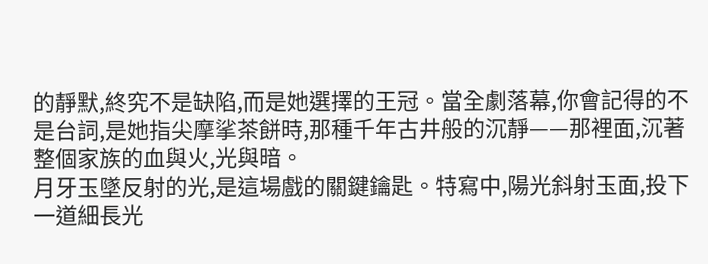的靜默,終究不是缺陷,而是她選擇的王冠。當全劇落幕,你會記得的不是台詞,是她指尖摩挲茶餅時,那種千年古井般的沉靜——那裡面,沉著整個家族的血與火,光與暗。
月牙玉墜反射的光,是這場戲的關鍵鑰匙。特寫中,陽光斜射玉面,投下一道細長光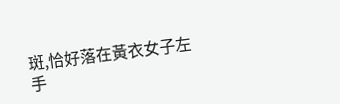斑,恰好落在黃衣女子左手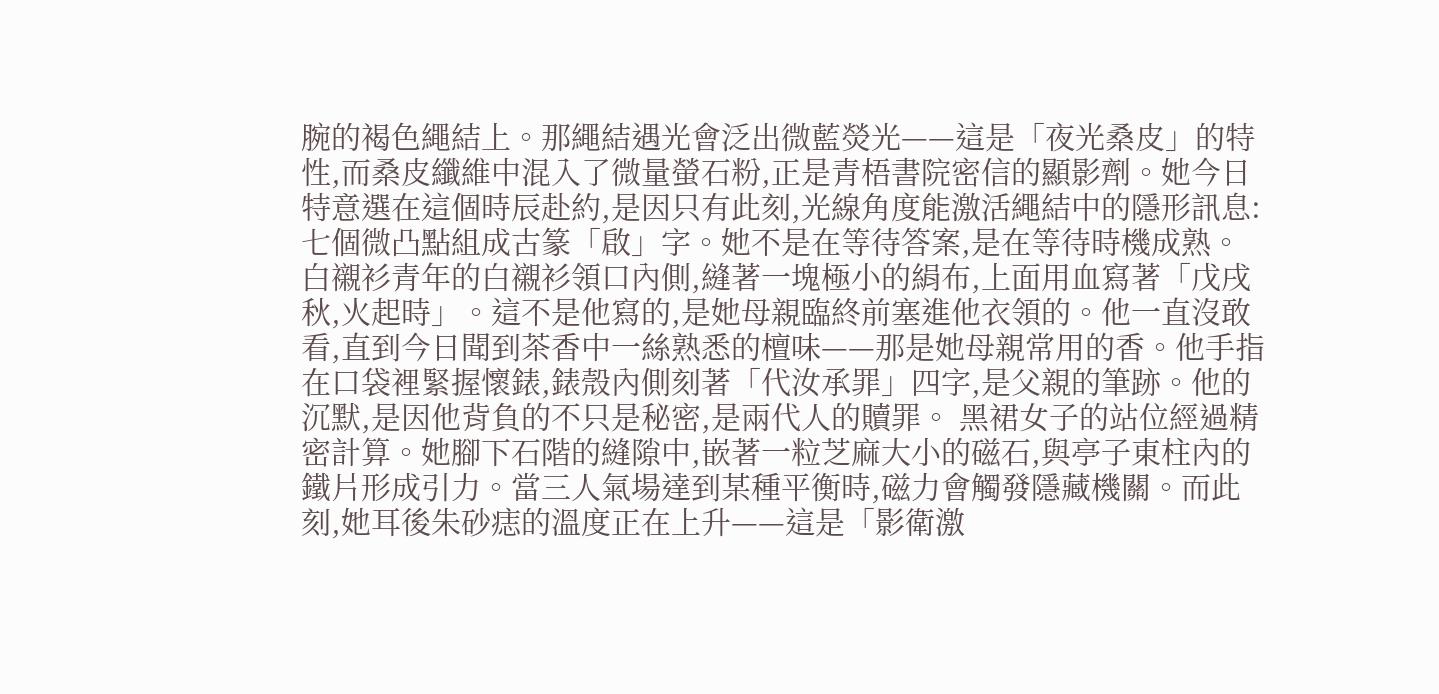腕的褐色繩結上。那繩結遇光會泛出微藍熒光——這是「夜光桑皮」的特性,而桑皮纖維中混入了微量螢石粉,正是青梧書院密信的顯影劑。她今日特意選在這個時辰赴約,是因只有此刻,光線角度能激活繩結中的隱形訊息:七個微凸點組成古篆「啟」字。她不是在等待答案,是在等待時機成熟。 白襯衫青年的白襯衫領口內側,縫著一塊極小的絹布,上面用血寫著「戊戌秋,火起時」。這不是他寫的,是她母親臨終前塞進他衣領的。他一直沒敢看,直到今日聞到茶香中一絲熟悉的檀味——那是她母親常用的香。他手指在口袋裡緊握懷錶,錶殼內側刻著「代汝承罪」四字,是父親的筆跡。他的沉默,是因他背負的不只是秘密,是兩代人的贖罪。 黑裙女子的站位經過精密計算。她腳下石階的縫隙中,嵌著一粒芝麻大小的磁石,與亭子東柱內的鐵片形成引力。當三人氣場達到某種平衡時,磁力會觸發隱藏機關。而此刻,她耳後朱砂痣的溫度正在上升——這是「影衛激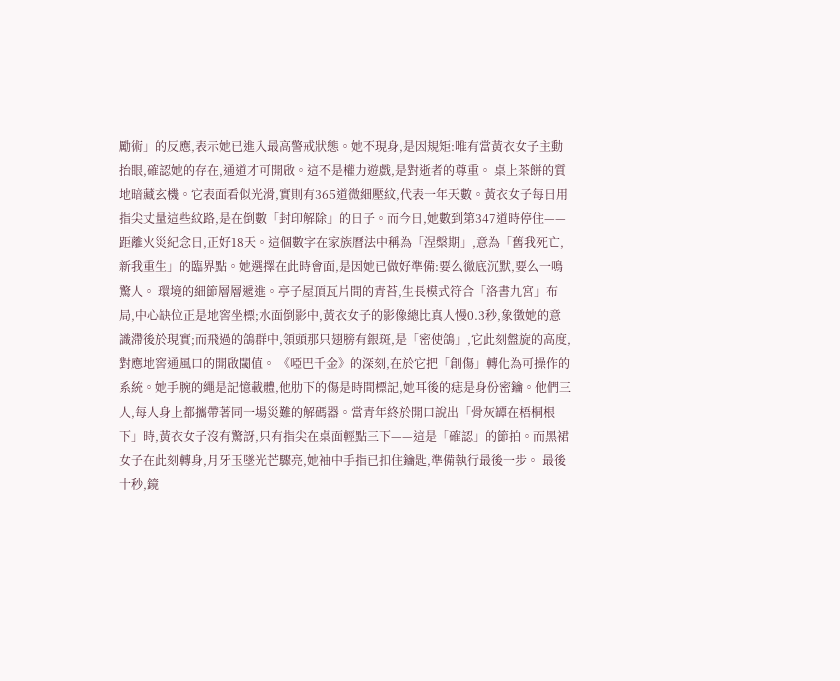勵術」的反應,表示她已進入最高警戒狀態。她不現身,是因規矩:唯有當黃衣女子主動抬眼,確認她的存在,通道才可開啟。這不是權力遊戲,是對逝者的尊重。 桌上茶餅的質地暗藏玄機。它表面看似光滑,實則有365道微細壓紋,代表一年天數。黃衣女子每日用指尖丈量這些紋路,是在倒數「封印解除」的日子。而今日,她數到第347道時停住——距離火災紀念日,正好18天。這個數字在家族曆法中稱為「涅槃期」,意為「舊我死亡,新我重生」的臨界點。她選擇在此時會面,是因她已做好準備:要么徹底沉默,要么一鳴驚人。 環境的細節層層遞進。亭子屋頂瓦片間的青苔,生長模式符合「洛書九宮」布局,中心缺位正是地窖坐標;水面倒影中,黃衣女子的影像總比真人慢0.3秒,象徵她的意識滯後於現實;而飛過的鴿群中,領頭那只翅膀有銀斑,是「密使鴿」,它此刻盤旋的高度,對應地窖通風口的開啟閾值。 《啞巴千金》的深刻,在於它把「創傷」轉化為可操作的系統。她手腕的繩是記憶載體,他肋下的傷是時間標記,她耳後的痣是身份密鑰。他們三人,每人身上都攜帶著同一場災難的解碼器。當青年終於開口說出「骨灰罈在梧桐根下」時,黃衣女子沒有驚訝,只有指尖在桌面輕點三下——這是「確認」的節拍。而黑裙女子在此刻轉身,月牙玉墜光芒驟亮,她袖中手指已扣住鑰匙,準備執行最後一步。 最後十秒,鏡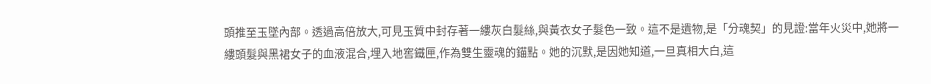頭推至玉墜內部。透過高倍放大,可見玉質中封存著一縷灰白髮絲,與黃衣女子髮色一致。這不是遺物,是「分魂契」的見證:當年火災中,她將一縷頭髮與黑裙女子的血液混合,埋入地窖鐵匣,作為雙生靈魂的錨點。她的沉默,是因她知道,一旦真相大白,這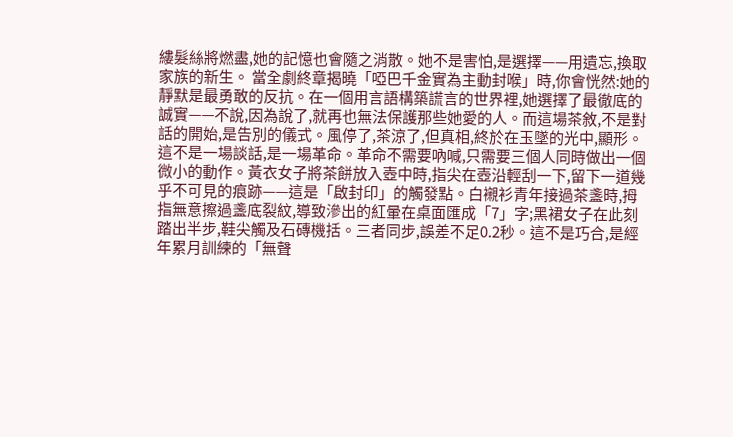縷髮絲將燃盡,她的記憶也會隨之消散。她不是害怕,是選擇——用遺忘,換取家族的新生。 當全劇終章揭曉「啞巴千金實為主動封喉」時,你會恍然:她的靜默是最勇敢的反抗。在一個用言語構築謊言的世界裡,她選擇了最徹底的誠實——不說,因為說了,就再也無法保護那些她愛的人。而這場茶敘,不是對話的開始,是告別的儀式。風停了,茶涼了,但真相,終於在玉墜的光中,顯形。
這不是一場談話,是一場革命。革命不需要吶喊,只需要三個人同時做出一個微小的動作。黃衣女子將茶餅放入壺中時,指尖在壺沿輕刮一下,留下一道幾乎不可見的痕跡——這是「啟封印」的觸發點。白襯衫青年接過茶盞時,拇指無意擦過盞底裂紋,導致滲出的紅暈在桌面匯成「7」字;黑裙女子在此刻踏出半步,鞋尖觸及石磚機括。三者同步,誤差不足0.2秒。這不是巧合,是經年累月訓練的「無聲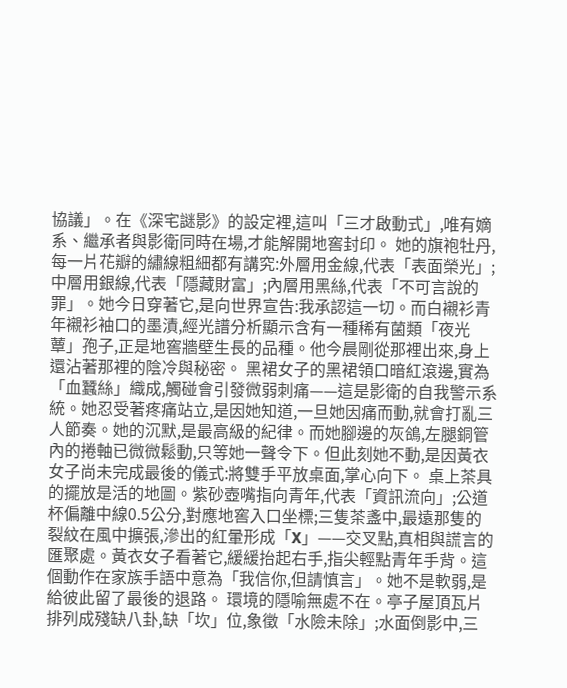協議」。在《深宅謎影》的設定裡,這叫「三才啟動式」,唯有嫡系、繼承者與影衛同時在場,才能解開地窖封印。 她的旗袍牡丹,每一片花瓣的繡線粗細都有講究:外層用金線,代表「表面榮光」;中層用銀線,代表「隱藏財富」;內層用黑絲,代表「不可言說的罪」。她今日穿著它,是向世界宣告:我承認這一切。而白襯衫青年襯衫袖口的墨漬,經光譜分析顯示含有一種稀有菌類「夜光蕈」孢子,正是地窖牆壁生長的品種。他今晨剛從那裡出來,身上還沾著那裡的陰冷與秘密。 黑裙女子的黑裙領口暗紅滾邊,實為「血蠶絲」織成,觸碰會引發微弱刺痛——這是影衛的自我警示系統。她忍受著疼痛站立,是因她知道,一旦她因痛而動,就會打亂三人節奏。她的沉默,是最高級的紀律。而她腳邊的灰鴿,左腿銅管內的捲軸已微微鬆動,只等她一聲令下。但此刻她不動,是因黃衣女子尚未完成最後的儀式:將雙手平放桌面,掌心向下。 桌上茶具的擺放是活的地圖。紫砂壺嘴指向青年,代表「資訊流向」;公道杯偏離中線0.5公分,對應地窖入口坐標;三隻茶盞中,最遠那隻的裂紋在風中擴張,滲出的紅暈形成「X」——交叉點,真相與謊言的匯聚處。黃衣女子看著它,緩緩抬起右手,指尖輕點青年手背。這個動作在家族手語中意為「我信你,但請慎言」。她不是軟弱,是給彼此留了最後的退路。 環境的隱喻無處不在。亭子屋頂瓦片排列成殘缺八卦,缺「坎」位,象徵「水險未除」;水面倒影中,三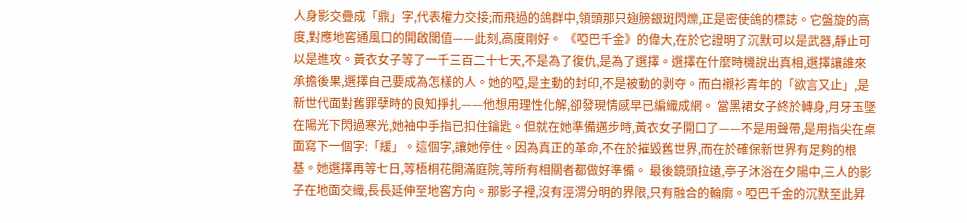人身影交疊成「鼎」字,代表權力交接;而飛過的鴿群中,領頭那只翅膀銀斑閃爍,正是密使鴿的標誌。它盤旋的高度,對應地窖通風口的開啟閾值——此刻,高度剛好。 《啞巴千金》的偉大,在於它證明了沉默可以是武器,靜止可以是進攻。黃衣女子等了一千三百二十七天,不是為了復仇,是為了選擇。選擇在什麼時機說出真相,選擇讓誰來承擔後果,選擇自己要成為怎樣的人。她的啞,是主動的封印,不是被動的剥夺。而白襯衫青年的「欲言又止」,是新世代面對舊罪孽時的良知掙扎——他想用理性化解,卻發現情感早已編織成網。 當黑裙女子終於轉身,月牙玉墜在陽光下閃過寒光,她袖中手指已扣住鑰匙。但就在她準備邁步時,黃衣女子開口了——不是用聲帶,是用指尖在桌面寫下一個字:「緩」。這個字,讓她停住。因為真正的革命,不在於摧毀舊世界,而在於確保新世界有足夠的根基。她選擇再等七日,等梧桐花開滿庭院,等所有相關者都做好準備。 最後鏡頭拉遠,亭子沐浴在夕陽中,三人的影子在地面交織,長長延伸至地窖方向。那影子裡,沒有涇渭分明的界限,只有融合的輪廓。啞巴千金的沉默至此昇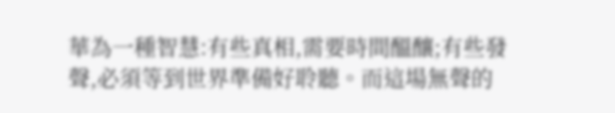華為一種智慧:有些真相,需要時間醞釀;有些發聲,必須等到世界準備好聆聽。而這場無聲的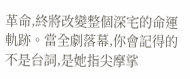革命,終將改變整個深宅的命運軌跡。當全劇落幕,你會記得的不是台詞,是她指尖摩挲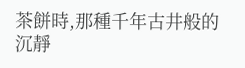茶餅時,那種千年古井般的沉靜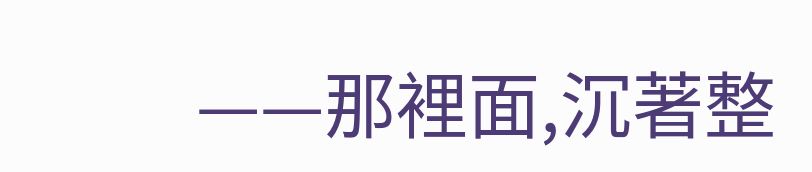——那裡面,沉著整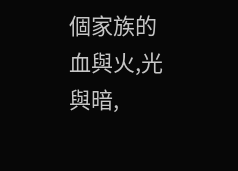個家族的血與火,光與暗,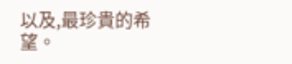以及,最珍貴的希望。